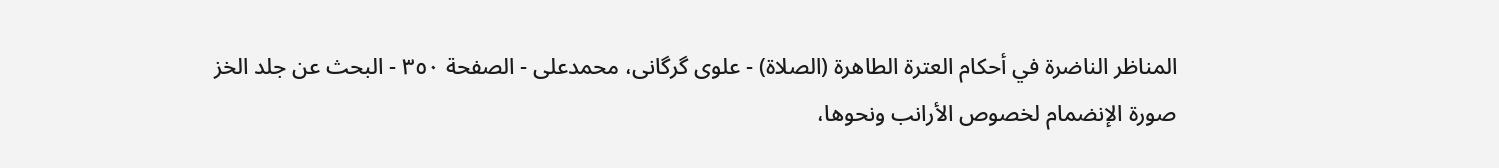المناظر الناضرة في أحکام العترة الطاهرة (الصلاة) - علوی گرگانی، محمدعلی - الصفحة ٣٥٠ - البحث عن جلد الخز
صورة الإنضمام لخصوص الأرانب ونحوها،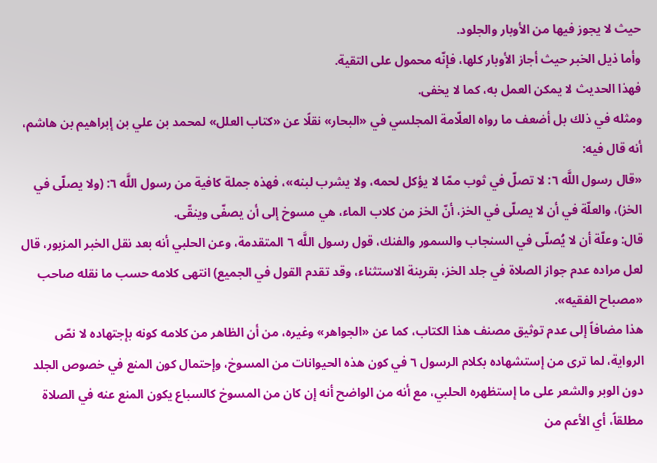حيث لا يجوز فيها من الأوبار والجلود.
وأما ذيل الخبر حيث أجاز الأوبار كلها، فإنّه محمول على التقية.
فهذا الحديث لا يمكن العمل به، كما لا يخفى.
ومثله في ذلك بل أضعف ما رواه العلّامة المجلسي في «البحار» نقلًا عن «كتاب العلل» لمحمد بن علي بن إبراهيم بن هاشم، أنه قال فيه:
«قال رسول اللَّه ٦: لا تصلّ في ثوب ممّا لا يؤكل لحمه، ولا يشرب لبنه»، فهذه جملة كافية من رسول اللَّه ٦: (ولا يصلّى في الخز)، والعلّة في أن لا يصلّى في الخز، أنّ الخز من كلاب الماء، هي مسوخ إلى أن يصفّى وينقّى.
قال: وعلّة أن لا يُصلّى في السنجاب والسمور والفنك، قول رسول اللَّه ٦ المتقدمة، وعن الحلبي أنه بعد نقل الخبر المزبور، قال لعل مراده عدم جواز الصلاة في جلد الخز، بقرينة الاستثناء، وقد تقدم القول في الجميع) انتهى كلامه حسب ما نقله صاحب «مصباح الفقيه».
هذا مضافاً إلى عدم توثيق مصنف هذا الكتاب، كما عن «الجواهر» وغيره، من أن الظاهر من كلامه كونه بإجتهاده لا نصّ الرواية، لما ترى من إستشهاده بكلام الرسول ٦ في كون هذه الحيوانات من المسوخ، وإحتمال كون المنع في خصوص الجلد دون الوبر والشعر على ما إستظهره الحلبي، مع أنه من الواضح أنه إن كان من المسوخ كالسباع يكون المنع عنه في الصلاة مطلقاً، أي الأعم من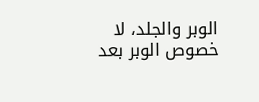الوبر والجلد، لا خصوص الوبر بعد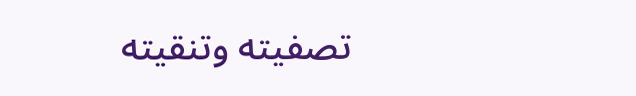تصفيته وتنقيته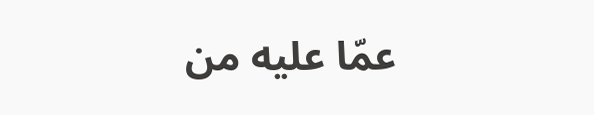عمّا عليه من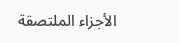الأجزاء الملتصقة